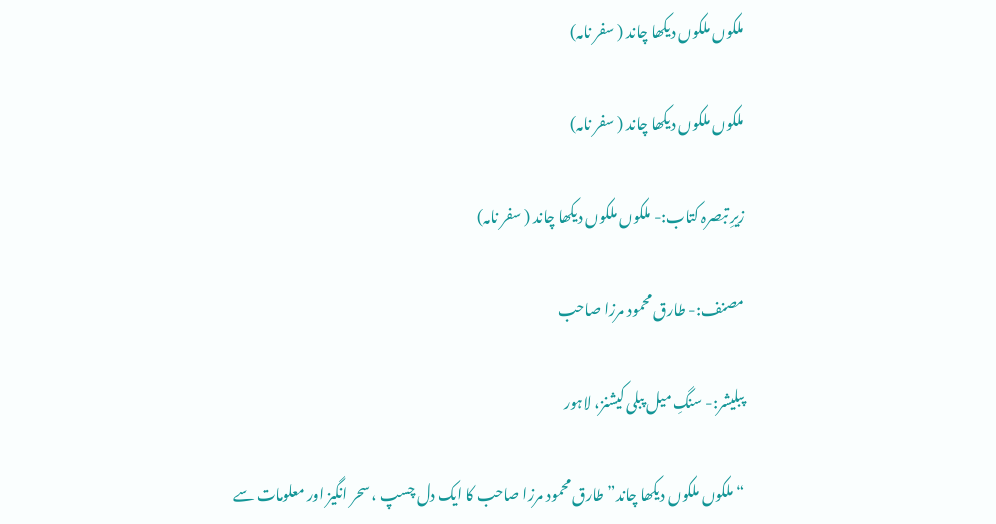ملکوں ملکوں دیکھا چاند ( سفر نامہ)

ملکوں ملکوں دیکھا چاند ( سفر نامہ)

زیرِ تبصرہ کتاب:- ملکوں ملکوں دیکھا چاند ( سفر نامہ)

مصنف:- طارق محمود مرزا صاحب

پبلیشر:- سنگِ میل پبلی کیشنز، لاہور

“ملکوں ملکوں دیکھا چاند” طارق محمود مرزا صاحب کا ایک دل چسپ ، سحر انگیز اور معلومات سے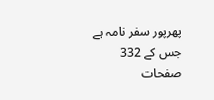پھرپور سفر نامہ ہے جس کے 332 صفحات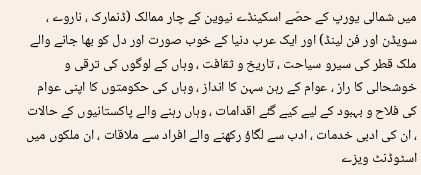میں شمالی یورپ کے حصّے اسکینڈے نیوین کے چار ممالک (ڈنمارک ، ناروے ، سویڈن اور فن لینڈ) اور ایک عرب دنیا کے خوب صورت اور دل کو بھا جانے والے ملک قطر کی سیرو سیاحت ، تاریخ و ثقافت ، وہاں کے لوگوں کی ترقی و خوشحالی کا راز ، عوام کے رہن سہن کا انداز ، وہاں کی حکومتوں کا اپنی عوام کی فلاح و بہبود کے لیے کیے گئے اقدامات ، وہاں رہنے والے پاکستانیوں کے حالات ، ان کی ادبی خدمات ، ادب سے لگاؤ رکھنے والے افراد سے ملاقات ، ان ملکوں میں اسٹوڈنٹ ویزے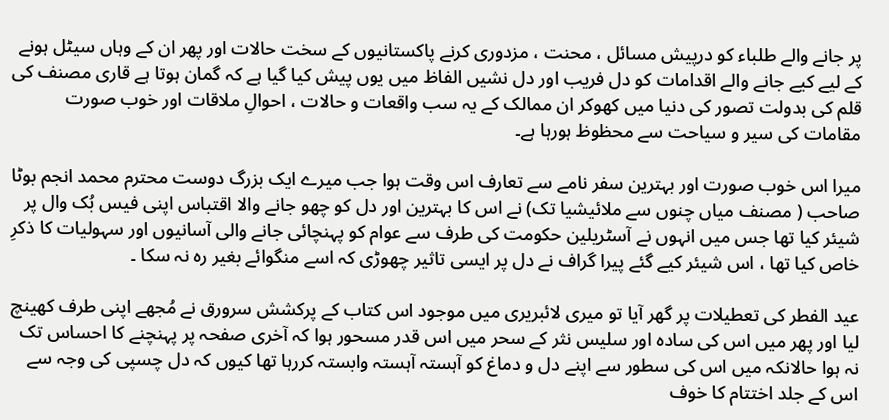پر جانے والے طلباء کو درپیش مسائل ، محنت ، مزدوری کرنے پاکستانیوں کے سخت حالات اور پھر ان کے وہاں سیٹل ہونے کے لیے کیے جانے والے اقدامات کو دل فریب اور دل نشیں الفاظ میں یوں پیش کیا گیا ہے کہ گمان ہوتا ہے قاری مصنف کی قلم کی بدولت تصور کی دنیا میں کھوکر ان ممالک کے یہ سب واقعات و حالات ، احوالِ ملاقات اور خوب صورت مقامات کی سیر و سیاحت سے محظوظ ہورہا ہے۔

میرا اس خوب صورت اور بہترین سفر نامے سے تعارف اس وقت ہوا جب میرے ایک بزرگ دوست محترم محمد انجم بوٹا صاحب ( مصنف میاں چنوں سے ملائیشیا تک) نے اس کا بہترین اور دل کو چھو جانے والا اقتباس اپنی فیس بُک وال پر شیئر کیا تھا جس میں انہوں نے آسٹریلین حکومت کی طرف سے عوام کو پہنچائی جانے والی آسانیوں اور سہولیات کا ذکرِ خاص کیا تھا ، اس شیئر کیے گئے پیرا گراف نے دل پر ایسی تاثیر چھوڑی کہ اسے منگوائے بغیر رہ نہ سکا ۔

عید الفطر کی تعطیلات پر گھر آیا تو میری لائبریری میں موجود اس کتاب کے پرکشش سرورق نے مُجھے اپنی طرف کھینچ لیا اور پھر میں اس کی سادہ اور سلیس نثر کے سحر میں اس قدر مسحور ہوا کہ آخری صفحہ پر پہنچنے کا احساس تک نہ ہوا حالانکہ میں اس کی سطور سے اپنے دل و دماغ کو آہستہ آہستہ وابستہ کررہا تھا کیوں کہ دل چسپی کی وجہ سے اس کے جلد اختتام کا خوف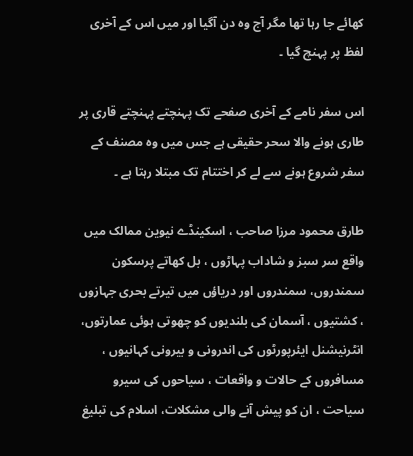کھائے جا رہا تھا مگر آج وہ دن آگیا اور میں اس کے آخری لفظ پر پہنچ گیا ۔

اس سفر نامے کے آخری صفحے تک پہنچتے پہنچتے قاری پر طاری ہونے والا سحر حقیقی ہے جس میں وہ مصنف کے سفر شروع ہونے سے لے کر اختتام تک مبتلا رہتا ہے ۔

طارق محمود مرزا صاحب ، اسکینڈے نیوین ممالک میں واقع سر سبز و شاداب پہاڑوں ، بل کھاتے پرسکون سمندروں، سمندروں اور دریاؤں میں تیرتے بحری جہازوں ، کشتیوں ، آسمان کی بلندیوں کو چھوتی ہوئی عمارتوں، انٹرنیشنل ایئرپورٹوں کی اندرونی و بیرونی کہانیوں ، مسافروں کے حالات و واقعات ، سیاحوں کی سیرو سیاحت ، ان کو پیش آنے والی مشکلات، اسلام کی تبلیغ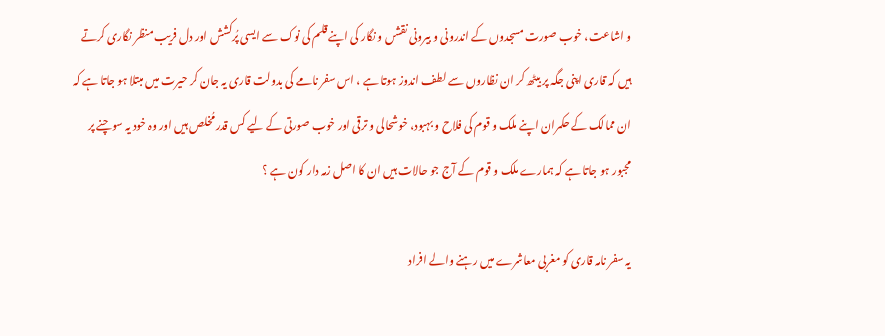و اشاعت، خوب صورت مسجدوں کے اندرونی و بیرونی نقشں و نگار کی اپنے قلم کی نوک سے ایسی پُرکشش اور دل فریب منظر نگاری کرتے ہیں کہ قاری اپنی جگہ پر بیٹھ کر ان نظاروں سے لطف اندوز ہوتا ہے ، اس سفر نامے کی بدولت قاری یہ جان کر حیرت میں مبتلا ہو جاتا ہے کہ ان ممالک کے حکمران اپنے ملک و قوم کی فلاح و بہبود، خوشحالی و ترقی اور خوب صورتی کے لیے کس قدر مُخلص ہیں اور وہ خود یہ سوچنے پر مجبور ہو جاتا ہے کہ ہمارے ملک و قوم کے آج جو حالات ہیں ان کا اصل زمہ دار کون ہے ؟

یہ سفر نامہ قاری کو مغربی معاشرے میں رہنے والے افراد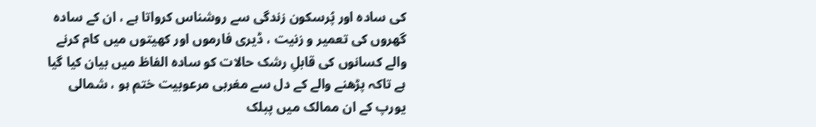کی سادہ اور پُرسکون زندگی سے روشناس کرواتا ہے ، ان کے سادہ گھروں کی تعمیر و زنیت ، ڈیری فارموں اور کھیتوں میں کام کرنے والے کسانوں کی قابلِ رشک حالات کو سادہ الفاظ میں بیان کیا گیا ہے تاکہ پڑھنے والے کے دل سے مغربی مرعوبیت ختم ہو ، شمالی یورپ کے ان ممالک میں پبلک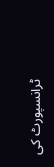ٹرانسپورٹ کی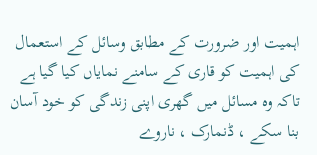اہمیت اور ضرورت کے مطابق وسائل کے استعمال کی اہمیت کو قاری کے سامنے نمایاں کیا گیا ہے تاکہ وہ مسائل میں گھری اپنی زندگی کو خود آسان بنا سکے ، ڈنمارک ، ناروے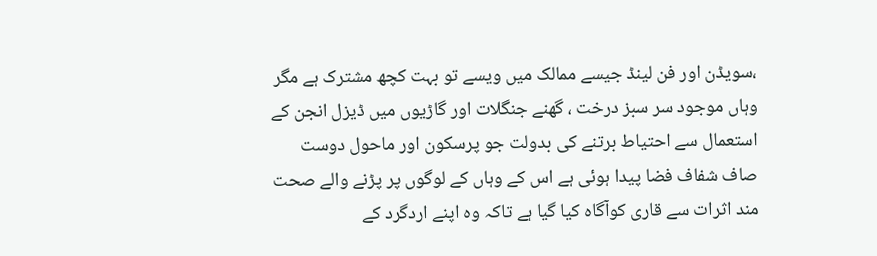،سویڈن اور فن لینڈ جیسے ممالک میں ویسے تو بہت کچھ مشترک ہے مگر وہاں موجود سر سبز درخت ، گھنے جنگلات اور گاڑیوں میں ڈیزل انجن کے استعمال سے احتیاط برتنے کی بدولت جو پرسکون اور ماحول دوست صاف شفاف فضا پیدا ہوئی ہے اس کے وہاں کے لوگوں پر پڑنے والے صحت مند اثرات سے قاری کوآگاہ کیا گیا ہے تاکہ وہ اپنے اردگرد کے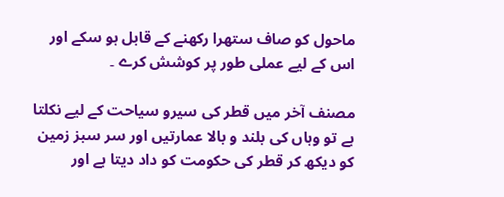ماحول کو صاف ستھرا رکھنے کے قابل ہو سکے اور اس کے لیے عملی طور پر کوشش کرے ۔

مصنف آخر میں قطر کی سیرو سیاحت کے لیے نکلتا ہے تو وہاں کی بلند و بالا عمارتیں اور سر سبز زمین کو دیکھ کر قطر کی حکومت کو داد دیتا ہے اور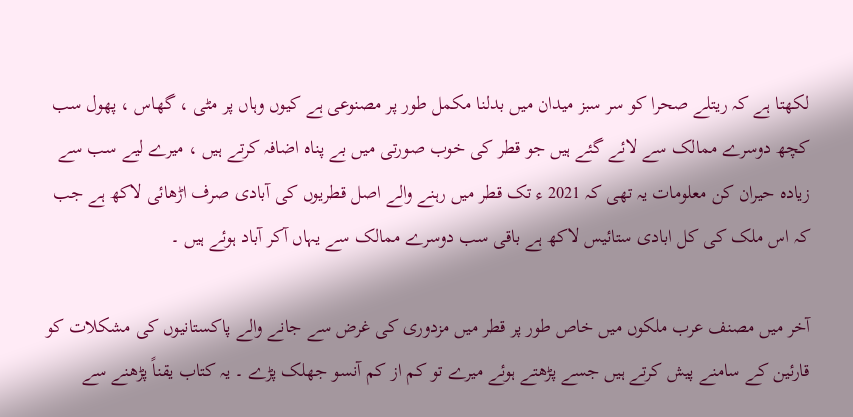لکھتا ہے کہ ریتلے صحرا کو سر سبز میدان میں بدلنا مکمل طور پر مصنوعی ہے کیوں وہاں پر مٹی ، گھاس ، پھول سب کچھ دوسرے ممالک سے لائے گئے ہیں جو قطر کی خوب صورتی میں بے پناہ اضافہ کرتے ہیں ، میرے لیے سب سے زیادہ حیران کن معلومات یہ تھی کہ 2021 ء تک قطر میں رہنے والے اصل قطریوں کی آبادی صرف اڑھائی لاکھ ہے جب کہ اس ملک کی کل ابادی ستائیس لاکھ ہے باقی سب دوسرے ممالک سے یہاں آکر آباد ہوئے ہیں ۔

آخر میں مصنف عرب ملکوں میں خاص طور پر قطر میں مزدوری کی غرض سے جانے والے پاکستانیوں کی مشکلات کو قارئین کے سامنے پیش کرتے ہیں جسے پڑھتے ہوئے میرے تو کم از کم آنسو جھلک پڑے ۔ یہ کتاب یقناً پڑھنے سے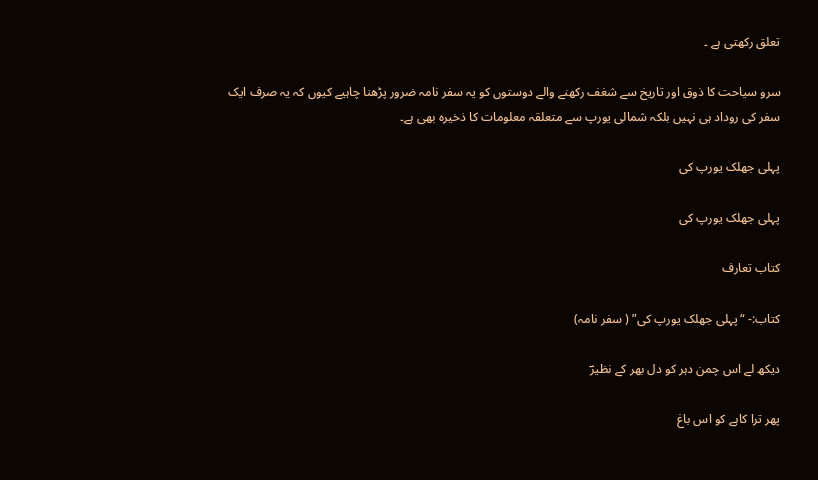تعلق رکھتی ہے ۔

سرو سیاحت کا ذوق اور تاریخ سے شغف رکھنے والے دوستوں کو یہ سفر نامہ ضرور پڑھنا چاہیے کیوں کہ یہ صرف ایک سفر کی روداد ہی نہیں بلکہ شمالی یورپ سے متعلقہ معلومات کا ذخیرہ بھی ہے۔

پہلی جھلک یورپ کی

پہلی جھلک یورپ کی

کتاب تعارف

کتاب:- “پہلی جھلک یورپ کی” ( سفر نامہ)

دیکھ لے اس چمن دہر کو دل بھر کے نظیرؔ

پھر ترا کاہے کو اس باغ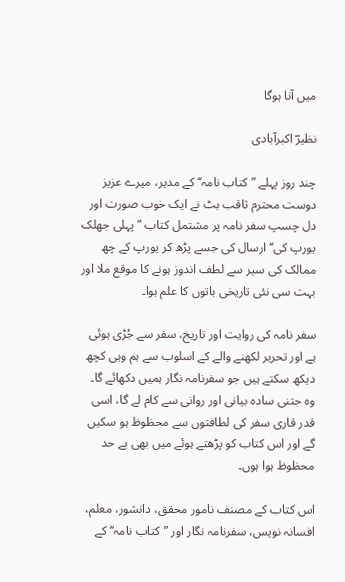میں آنا ہوگا

نظیرؔ اکبرآبادی

چند روز پہلے ”کتاب نامہ‘‘ کے مدیر، میرے عزیز دوست محترم ثاقب بٹ نے ایک خوب صورت اور دل چسپ سفر نامہ پر مشتمل کتاب ”پہلی جھلک یورپ کی‘‘ ارسال کی جسے پڑھ کر یورپ کے چھ ممالک کی سیر سے لطف اندوز ہونے کا موقع ملا اور بہت سی نئی تاریخی باتوں کا علم ہوا۔

سفر نامہ کی روایت اور تاریخ، سفر سے جُڑی ہوئی ہے اور تحریر لکھنے والے کے اسلوب سے ہم وہی کچھ دیکھ سکتے ہیں جو سفرنامہ نگار ہمیں دکھائے گا۔ وہ جتنی سادہ بیانی اور روانی سے کام لے گا، اسی قدر قاری سفر کی لطافتوں سے محظوظ ہو سکیں گے اور اس کتاب کو پڑھتے ہوئے میں بھی بے حد محظوظ ہوا ہوں۔

اس کتاب کے مصنف نامور محقق، دانشور، معلم، افسانہ نویس، سفرنامہ نگار اور ”کتاب نامہ‘‘ کے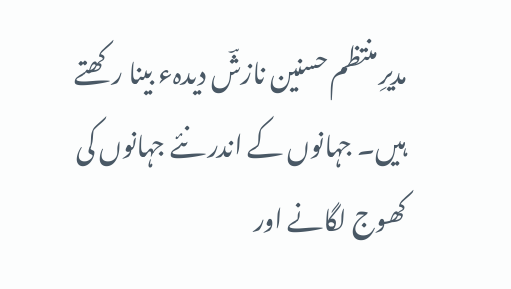مدیرِ منتظم حسنین نازشؔ دیدہء بینا رکھتے ہیں۔ جہانوں کے اندر نئے جہانوں کی کھوج لگانے اور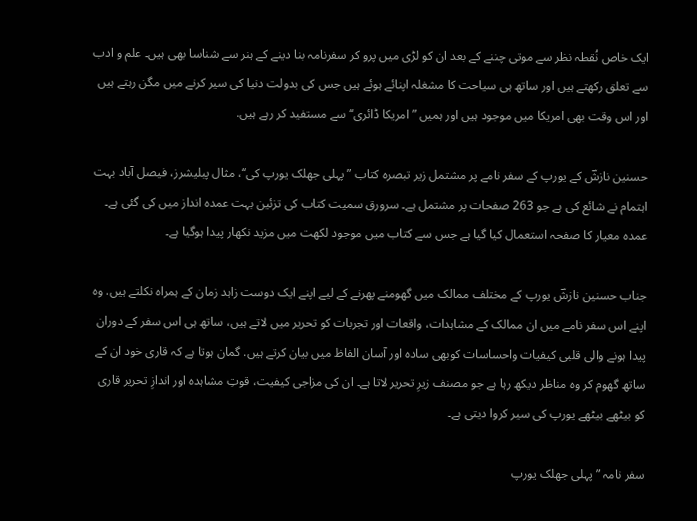ایک خاص نُقطہ نظر سے موتی چننے کے بعد ان کو لڑی میں پرو کر سفرنامہ بنا دینے کے ہنر سے شناسا بھی ہیں۔ علم و ادب سے تعلق رکھتے ہیں اور ساتھ ہی سیاحت کا مشغلہ اپنائے ہوئے ہیں جس کی بدولت دنیا کی سیر کرنے میں مگن رہتے ہیں اور اس وقت بھی امریکا میں موجود ہیں اور ہمیں ”امریکا ڈائری‘‘ سے مستفید کر رہے ہیں.

حسنین نازشؔ کے یورپ کے سفر نامے پر مشتمل زیر تبصرہ کتاب ”پہلی جھلک یورپ کی‘‘، مثال پبلیشرز، فیصل آباد بہت اہتمام نے شائع کی ہے جو 263 صفحات پر مشتمل ہے۔ سرورق سمیت کتاب کی تزئین بہت عمدہ انداز میں کی گئی ہے۔ عمدہ معیار کا صفحہ استعمال کیا گیا ہے جس سے کتاب میں موجود لکھت میں مزید نکھار پیدا ہوگیا ہے۔

جناب حسنین نازشؔ یورپ کے مختلف ممالک میں گھومنے پھرنے کے لیے اپنے ایک دوست زاہد زمان کے ہمراہ نکلتے ہیں. وہ اپنے اس سفر نامے میں ان ممالک کے مشاہدات، واقعات اور تجربات کو تحریر میں لاتے ہیں، ساتھ ہی اس سفر کے دوران پیدا ہونے والی قلبی کیفیات واحساسات کوبھی سادہ اور آسان الفاظ میں بیان کرتے ہیں. گمان ہوتا ہے کہ قاری خود ان کے ساتھ گھوم کر وہ مناظر دیکھ رہا ہے جو مصنف زیرِ تحریر لاتا ہے۔ ان کی مزاجی کیفیت، قوتِ مشاہدہ اور اندازِ تحریر قاری کو بیٹھے بیٹھے یورپ کی سیر کروا دیتی ہے۔

سفر نامہ ”پہلی جھلک یورپ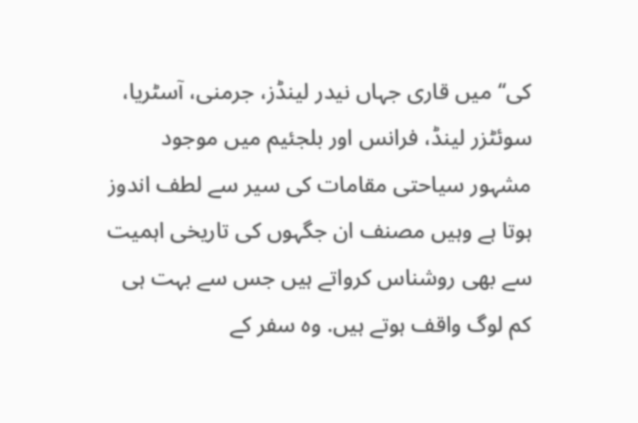کی‘‘ میں قاری جہاں نیدر لینڈز، جرمنی، آسٹریا، سوئٹزر لینڈ، فرانس اور بلجئیم میں موجود مشہور سیاحتی مقامات کی سیر سے لطف اندوز ہوتا ہے وہیں مصنف ان جگہوں کی تاریخی اہمیت سے بھی روشناس کرواتے ہیں جس سے بہت ہی کم لوگ واقف ہوتے ہیں. وہ سفر کے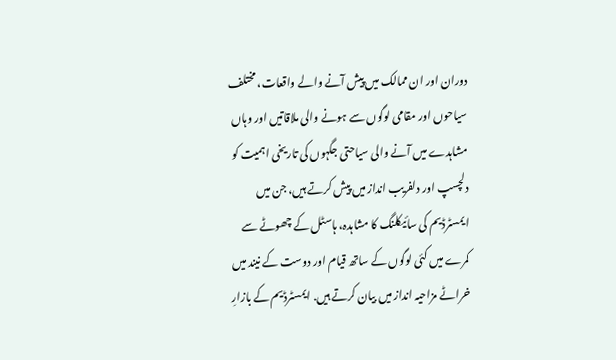دوران اور ان ممالک میں پیش آنے والے واقعات، مختلف سیاحوں اور مقامی لوگوں سے ہونے والی ملاقاتیں اور وہاں مشاہدے میں آنے والی سیاحتی جگہوں کی تاریخی اہمیت کو دلچسپ اور دلفریب انداز میں پیش کرتے ہیں، جن میں ایمسٹرڈیم کی سائیکلنگ کا مشاہدہ، ہاسٹل کے چھوٹے سے کمرے میں کئی لوگوں کے ساتھ قیام اور دوست کے نیند میں خراٹے مزاحیہ انداز میں بیان کرتے ہیں. ایمسٹرڈیم کے بازارِ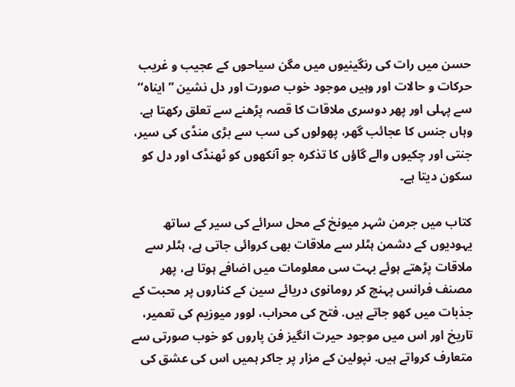حسن میں رات کی رنگینیوں میں مگن سیاحوں کے عجیب و غریب حرکات و حالات اور وہیں موجود خوب صورت اور دل نشین ”ایناہ‘‘ سے پہلی اور پھر دوسری ملاقات کا قصہ پڑھنے سے تعلق رکھتا ہے. وہاں جنس کا عجائب گھر، پھولوں کی سب سے بڑی منڈی کی سیر، جنتی اور چکیوں والے گاؤں کا تذکرہ جو آنکھوں کو ٹھنڈک اور دل کو سکون دیتا ہے۔

کتاب میں جرمن شہر میونخ کے محل سرائے کی سیر کے ساتھ یہودیوں کے دشمن ہٹلر سے ملاقات بھی کروائی جاتی ہے، ہٹلر سے ملاقات پڑھتے ہوئے بہت سی معلومات میں اضافے ہوتا ہے، پھر مصنف فرانس پہنچ کر رومانوی دریائے سین کے کناروں پر محبت کے جذبات میں کھو جاتے ہیں. فتح کی محراب، لوور میوزیم کی تعمیر، تاریخ اور اس میں موجود حیرت انگیز فن پاروں کو خوب صورتی سے متعارف کرواتے ہیں. نپولین کے مزار پر جاکر ہمیں اس کی عشق کی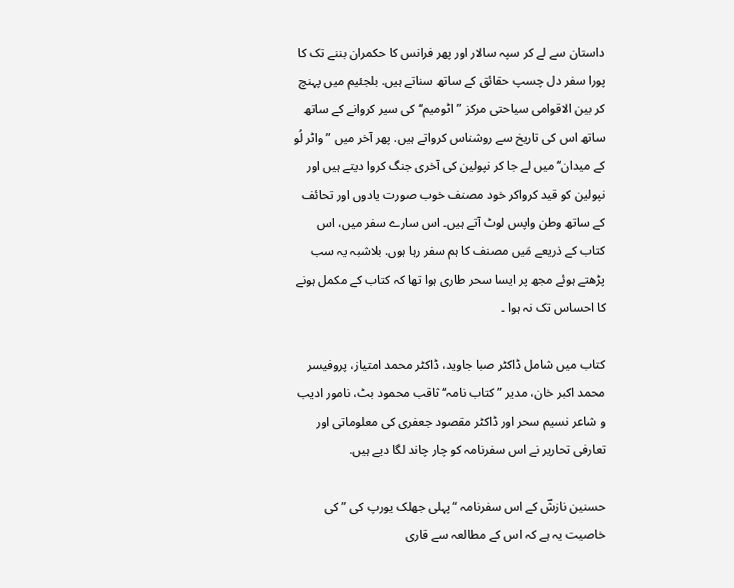داستان سے لے کر سپہ سالار اور پھر فرانس کا حکمران بننے تک کا پورا سفر دل چسپ حقائق کے ساتھ سناتے ہیں. بلجئیم میں پہنچ کر بین الاقوامی سیاحتی مرکز ”اٹومیم‘‘ کی سیر کروانے کے ساتھ ساتھ اس کی تاریخ سے روشناس کرواتے ہیں. پھر آخر میں ”واٹر لُو کے میدان‘‘ میں لے جا کر نپولین کی آخری جنگ کروا دیتے ہیں اور نپولین کو قید کرواکر خود مصنف خوب صورت یادوں اور تحائف کے ساتھ وطن واپس لوٹ آتے ہیں۔ اس سارے سفر میں، اس کتاب کے ذریعے مَیں مصنف کا ہم سفر رہا ہوں. بلاشبہ یہ سب پڑھتے ہوئے مجھ پر ایسا سحر طاری ہوا تھا کہ کتاب کے مکمل ہونے کا احساس تک نہ ہوا ۔

کتاب میں شامل ڈاکٹر صبا جاوید، ڈاکٹر محمد امتیاز، پروفیسر محمد اکبر خان، مدیر ”کتاب نامہ‘‘ ثاقب محمود بٹ، نامور ادیب و شاعر نسیم سحر اور ڈاکٹر مقصود جعفری کی معلوماتی اور تعارفی تحاریر نے اس سفرنامہ کو چار چاند لگا دیے ہیں.

حسنین نازشؔ کے اس سفرنامہ “پہلی جھلک یورپ کی ” کی خاصیت یہ ہے کہ اس کے مطالعہ سے قاری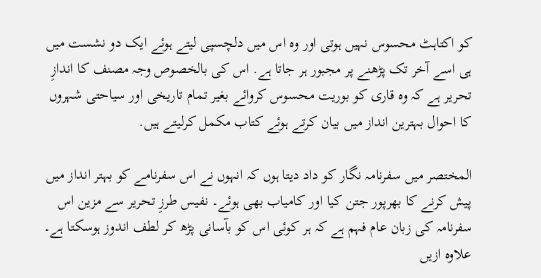کو اکتاہٹ محسوس نہیں ہوتی اور وہ اس میں دلچسپی لیتے ہوئے ایک دو نشست میں ہی اسے آخر تک پڑھنے پر مجبور ہر جاتا ہے. اس کی بالخصوص وجہ مصنف کا اندازِ تحریر ہے کہ وہ قاری کو بوریت محسوس کروائے بغیر تمام تاریخی اور سیاحتی شہروں کا احوال بہترین انداز میں بیان کرتے ہوئے کتاب مکمل کرلیتے ہیں.

المختصر میں سفرنامہ نگار کو داد دیتا ہوں کہ انہوں نے اس سفرنامے کو بہتر انداز میں پیش کرنے کا بھرپور جتن کیا اور کامیاب بھی ہوئے۔ نفیس طرزِ تحریر سے مزین اس سفرنامہ کی زبان عام فہم ہے کہ ہر کوئی اس کو بآسانی پڑھ کر لطف اندوز ہوسکتا ہے۔ علاوہ ازیں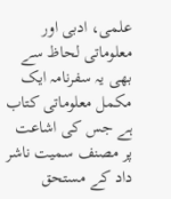علمی، ادبی اور معلوماتی لحاظ سے بھی یہ سفرنامہ ایک مکمل معلوماتی کتاب ہے جس کی اشاعت پر مصنف سمیت ناشر داد کے مستحق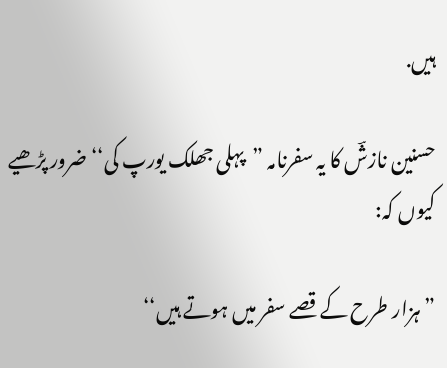ہیں.

حسنین نازشؔ کا یہ سفرنامہ ”پہلی جھلک یورپ کی‘‘ ضرور پڑھیے کیوں کہ:

”ہزار طرح کے قصے سفر میں ہوتے ہیں‘‘